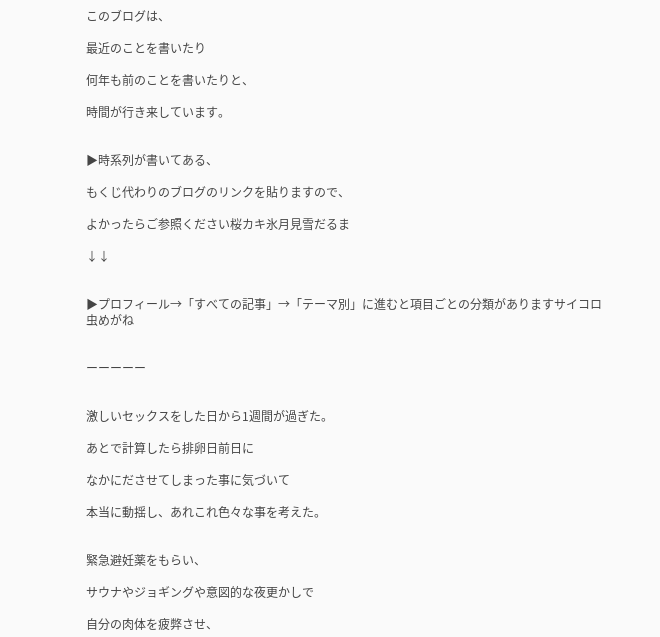このブログは、

最近のことを書いたり

何年も前のことを書いたりと、

時間が行き来しています。


▶時系列が書いてある、

もくじ代わりのブログのリンクを貼りますので、

よかったらご参照ください桜カキ氷月見雪だるま

↓↓


▶プロフィール→「すべての記事」→「テーマ別」に進むと項目ごとの分類がありますサイコロ虫めがね


ーーーーー


激しいセックスをした日から1週間が過ぎた。

あとで計算したら排卵日前日に

なかにださせてしまった事に気づいて

本当に動揺し、あれこれ色々な事を考えた。


緊急避妊薬をもらい、

サウナやジョギングや意図的な夜更かしで

自分の肉体を疲弊させ、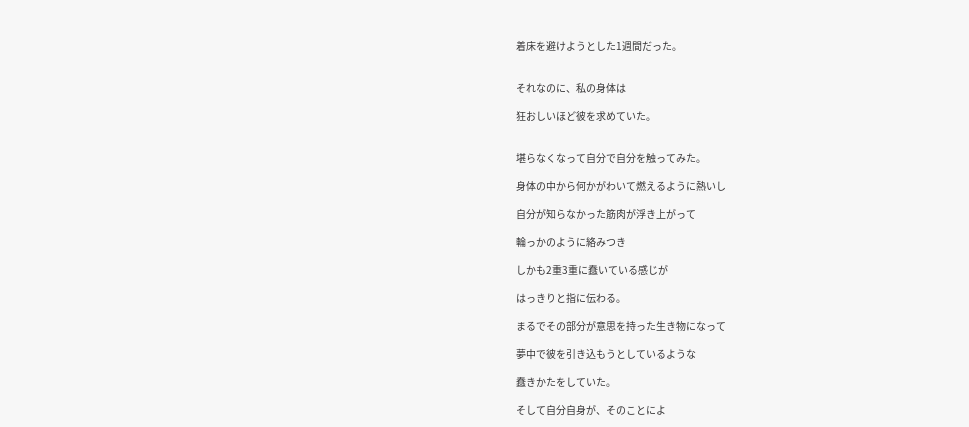着床を避けようとした1週間だった。


それなのに、私の身体は

狂おしいほど彼を求めていた。


堪らなくなって自分で自分を触ってみた。

身体の中から何かがわいて燃えるように熱いし

自分が知らなかった筋肉が浮き上がって

輪っかのように絡みつき

しかも2重3重に蠢いている感じが

はっきりと指に伝わる。

まるでその部分が意思を持った生き物になって

夢中で彼を引き込もうとしているような

蠢きかたをしていた。

そして自分自身が、そのことによ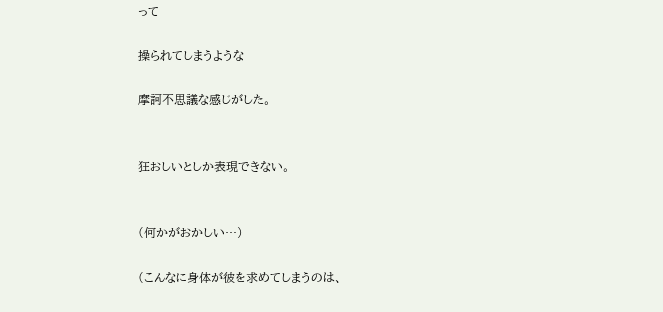って

操られてしまうような

摩訶不思議な感じがした。


狂おしいとしか表現できない。


(何かがおかしい…)

(こんなに身体が彼を求めてしまうのは、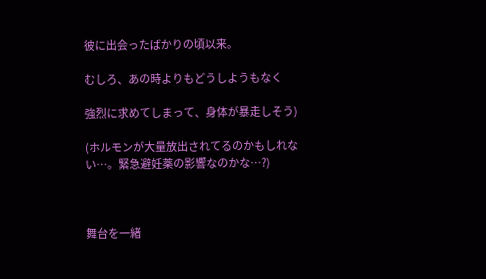彼に出会ったばかりの頃以来。

むしろ、あの時よりもどうしようもなく

強烈に求めてしまって、身体が暴走しそう)

(ホルモンが大量放出されてるのかもしれない…。緊急避妊薬の影響なのかな…?)



舞台を一緒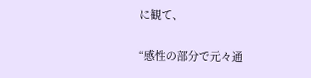に観て、

“感性の部分で元々通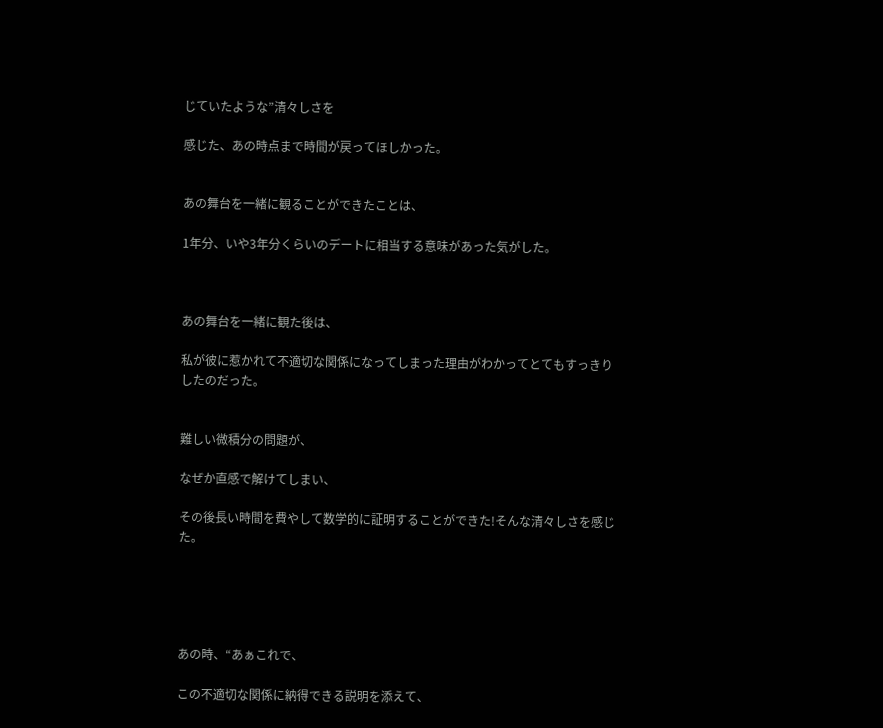じていたような”清々しさを

感じた、あの時点まで時間が戻ってほしかった。


あの舞台を一緒に観ることができたことは、

1年分、いや3年分くらいのデートに相当する意味があった気がした。



あの舞台を一緒に観た後は、

私が彼に惹かれて不適切な関係になってしまった理由がわかってとてもすっきりしたのだった。


難しい微積分の問題が、

なぜか直感で解けてしまい、

その後長い時間を費やして数学的に証明することができた!そんな清々しさを感じた。





あの時、“あぁこれで、

この不適切な関係に納得できる説明を添えて、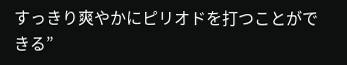すっきり爽やかにピリオドを打つことができる”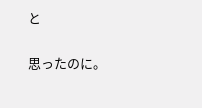と

思ったのに。